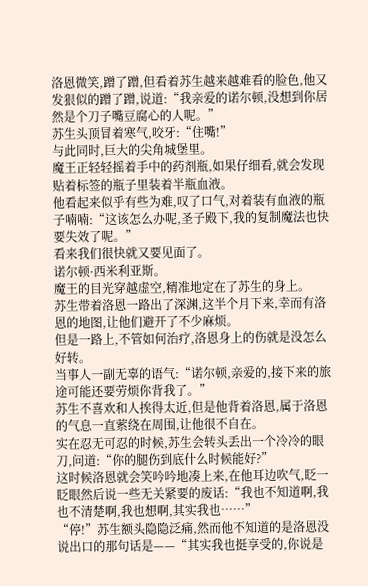洛恩微笑,蹭了蹭,但看着苏生越来越难看的脸色,他又发狠似的蹭了蹭,说道:“我亲爱的诺尔顿,没想到你居然是个刀子嘴豆腐心的人呢。”
苏生头顶冒着寒气,咬牙:“住嘴!”
与此同时,巨大的尖角城堡里。
魔王正轻轻摇着手中的药剂瓶,如果仔细看,就会发现贴着标签的瓶子里装着半瓶血液。
他看起来似乎有些为难,叹了口气,对着装有血液的瓶子喃喃:“这该怎么办呢,圣子殿下,我的复制魔法也快要失效了呢。”
看来我们很快就又要见面了。
诺尔顿·西米利亚斯。
魔王的目光穿越虚空,精准地定在了苏生的身上。
苏生带着洛恩一路出了深渊,这半个月下来,幸而有洛恩的地图,让他们避开了不少麻烦。
但是一路上,不管如何治疗,洛恩身上的伤就是没怎么好转。
当事人一副无辜的语气:“诺尔顿,亲爱的,接下来的旅途可能还要劳烦你背我了。”
苏生不喜欢和人挨得太近,但是他背着洛恩,属于洛恩的气息一直萦绕在周围,让他很不自在。
实在忍无可忍的时候,苏生会转头丢出一个冷冷的眼刀,问道:“你的腿伤到底什么时候能好?”
这时候洛恩就会笑吟吟地凑上来,在他耳边吹气,眨一眨眼然后说一些无关紧要的废话:“我也不知道啊,我也不清楚啊,我也想啊,其实我也……”
“停!”苏生额头隐隐泛痛,然而他不知道的是洛恩没说出口的那句话是——“其实我也挺享受的,你说是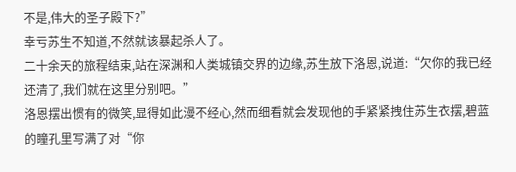不是,伟大的圣子殿下?”
幸亏苏生不知道,不然就该暴起杀人了。
二十余天的旅程结束,站在深渊和人类城镇交界的边缘,苏生放下洛恩,说道:“欠你的我已经还清了,我们就在这里分别吧。”
洛恩摆出惯有的微笑,显得如此漫不经心,然而细看就会发现他的手紧紧拽住苏生衣摆,碧蓝的瞳孔里写满了对“你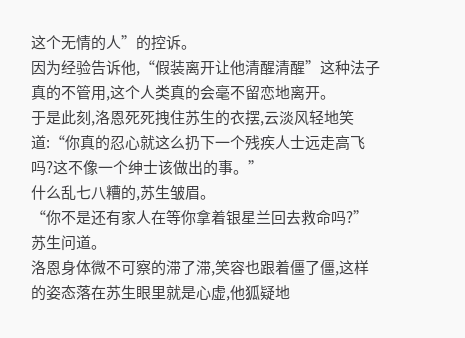这个无情的人”的控诉。
因为经验告诉他,“假装离开让他清醒清醒”这种法子真的不管用,这个人类真的会毫不留恋地离开。
于是此刻,洛恩死死拽住苏生的衣摆,云淡风轻地笑道:“你真的忍心就这么扔下一个残疾人士远走高飞吗?这不像一个绅士该做出的事。”
什么乱七八糟的,苏生皱眉。
“你不是还有家人在等你拿着银星兰回去救命吗?”苏生问道。
洛恩身体微不可察的滞了滞,笑容也跟着僵了僵,这样的姿态落在苏生眼里就是心虚,他狐疑地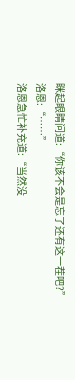眯起眼睛问道:“你该不会是忘了还有这一茬吧?”
洛恩:“……”
洛恩急忙补充道:“当然没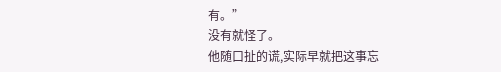有。”
没有就怪了。
他随口扯的谎,实际早就把这事忘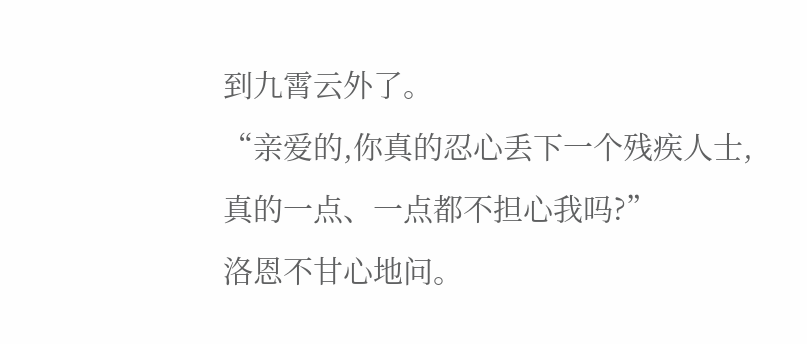到九霄云外了。
“亲爱的,你真的忍心丢下一个残疾人士,真的一点、一点都不担心我吗?”
洛恩不甘心地问。